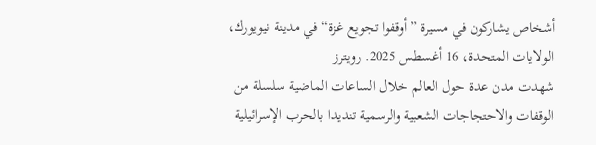أشخاص يشاركون في مسيرة ”أوقفوا تجويع غزة“ في مدينة نيويورك، الولايات المتحدة، 16 أغسطس 2025. رويترز
شهدت مدن عدة حول العالم خلال الساعات الماضية سلسلة من الوقفات والاحتجاجات الشعبية والرسمية تنديدا بالحرب الإسرائيلية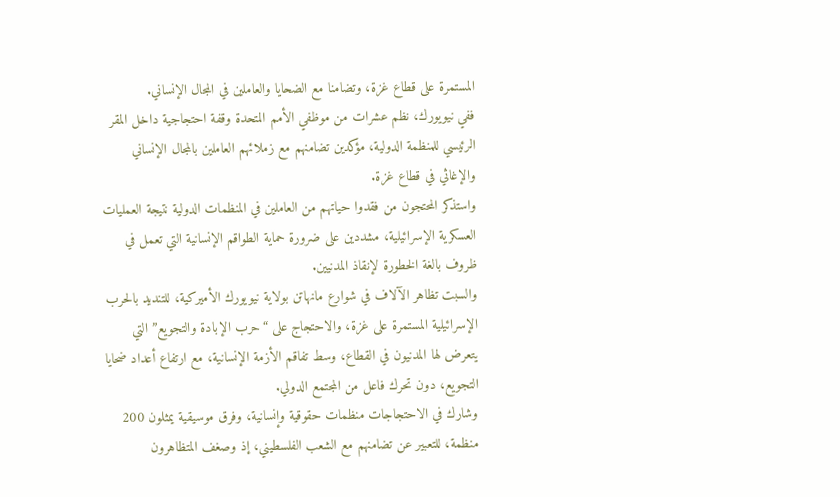المستمرة على قطاع غزة، وتضامنا مع الضحايا والعاملين في المجال الإنساني.
ففي نيويورك، نظم عشرات من موظفي الأمم المتحدة وقفة احتجاجية داخل المقر الرئيسي للمنظمة الدولية، مؤكدين تضامنهم مع زملائهم العاملين بالمجال الإنساني والإغاثي في قطاع غزة.
واستذكر المحتجون من فقدوا حياتهم من العاملين في المنظمات الدولية نتيجة العمليات العسكرية الإسرائيلية، مشددين على ضرورة حماية الطواقم الإنسانية التي تعمل في ظروف بالغة الخطورة لإنقاذ المدنيين.
والسبت تظاهر الآلاف في شوارع مانهاتن بولاية نيويورك الأميركية، للتنديد بالحرب الإسرائيلية المستمرة على غزة، والاحتجاج على “حرب الإبادة والتجويع” التي يتعرض لها المدنيون في القطاع، وسط تفاقم الأزمة الإنسانية، مع ارتفاع أعداد ضحايا التجويع، دون تحرك فاعل من المجتمع الدولي.
وشارك في الاحتجاجات منظمات حقوقية وإنسانية، وفرق موسيقية يمثلون 200 منظمة، للتعبير عن تضامنهم مع الشعب الفلسطيني، إذ وصغف المتظاهرون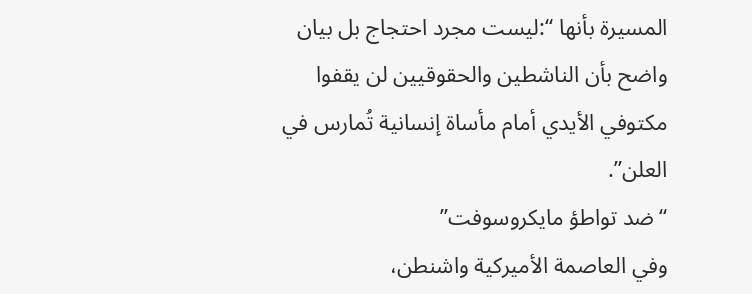المسيرة بأنها “:ليست مجرد احتجاج بل بيان واضح بأن الناشطين والحقوقيين لن يقفوا مكتوفي الأيدي أمام مأساة إنسانية تُمارس في العلن”.
“ضد تواطؤ مايكروسوفت”
وفي العاصمة الأميركية واشنطن،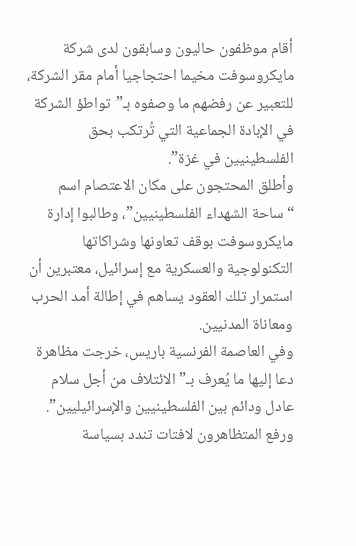أقام موظفون حاليون وسابقون لدى شركة مايكروسوفت مخيما احتجاجيا أمام مقر الشركة، للتعبير عن رفضهم ما وصفوه بـ”تواطؤ الشركة في الإبادة الجماعية التي تُرتكب بحق الفلسطينيين في غزة”.
وأطلق المحتجون على مكان الاعتصام اسم “ساحة الشهداء الفلسطينيين”، وطالبوا إدارة مايكروسوفت بوقف تعاونها وشراكاتها التكنولوجية والعسكرية مع إسرائيل، معتبرين أن استمرار تلك العقود يساهم في إطالة أمد الحرب ومعاناة المدنيين.
وفي العاصمة الفرنسية باريس، خرجت مظاهرة دعا إليها ما يُعرف بـ”الائتلاف من أجل سلام عادل ودائم بين الفلسطينيين والإسرائيليين”.
ورفع المتظاهرون لافتات تندد بسياسة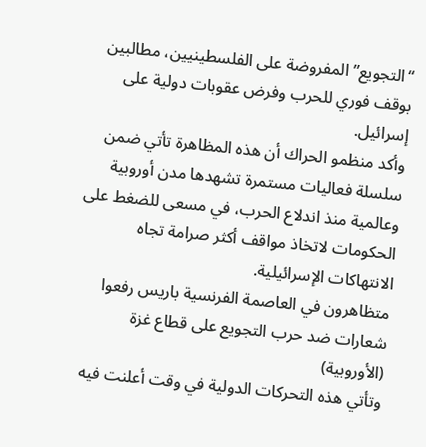“التجويع” المفروضة على الفلسطينيين، مطالبين بوقف فوري للحرب وفرض عقوبات دولية على إسرائيل.
وأكد منظمو الحراك أن هذه المظاهرة تأتي ضمن سلسلة فعاليات مستمرة تشهدها مدن أوروبية وعالمية منذ اندلاع الحرب، في مسعى للضغط على الحكومات لاتخاذ مواقف أكثر صرامة تجاه الانتهاكات الإسرائيلية.
متظاهرون في العاصمة الفرنسية باريس رفعوا شعارات ضد حرب التجويع على قطاع غزة (الأوروبية)
وتأتي هذه التحركات الدولية في وقت أعلنت فيه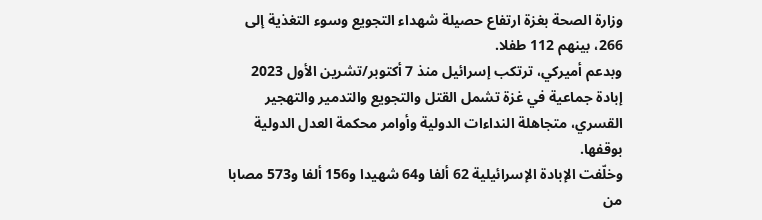وزارة الصحة بغزة ارتفاع حصيلة شهداء التجويع وسوء التغذية إلى 266، بينهم 112 طفلا.
وبدعم أميركي، ترتكب إسرائيل منذ 7 أكتوبر/تشرين الأول 2023 إبادة جماعية في غزة تشمل القتل والتجويع والتدمير والتهجير القسري، متجاهلة النداءات الدولية وأوامر محكمة العدل الدولية بوقفها.
وخلّفت الإبادة الإسرائيلية 62 ألفا و64 شهيدا و156 ألفا و573 مصابا من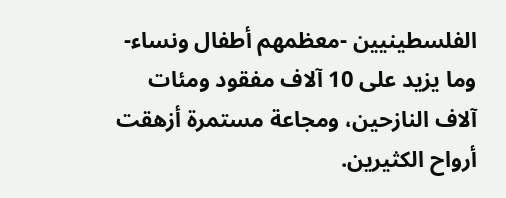الفلسطينيين -معظمهم أطفال ونساء- وما يزيد على 10 آلاف مفقود ومئات آلاف النازحين، ومجاعة مستمرة أزهقت أرواح الكثيرين.